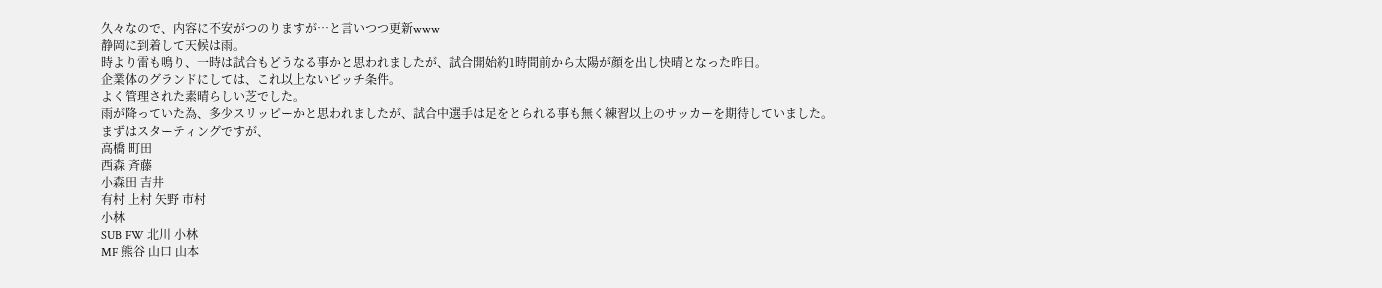久々なので、内容に不安がつのりますが…と言いつつ更新www
静岡に到着して天候は雨。
時より雷も鳴り、一時は試合もどうなる事かと思われましたが、試合開始約1時間前から太陽が顔を出し快晴となった昨日。
企業体のグランドにしては、これ以上ないピッチ条件。
よく管理された素晴らしい芝でした。
雨が降っていた為、多少スリッピーかと思われましたが、試合中選手は足をとられる事も無く練習以上のサッカーを期待していました。
まずはスターティングですが、
高橋 町田
西森 斉藤
小森田 吉井
有村 上村 矢野 市村
小林
SUB FW 北川 小林
MF 熊谷 山口 山本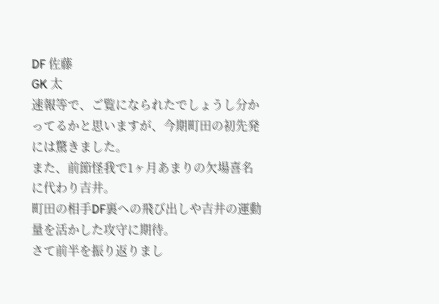DF 佐藤
GK 太
速報等で、ご覧になられたでしょうし分かってるかと思いますが、今期町田の初先発には驚きました。
また、前節怪我で1ヶ月あまりの欠場喜名に代わり吉井。
町田の相手DF裏への飛び出しや吉井の運動量を活かした攻守に期待。
さて前半を振り返りまし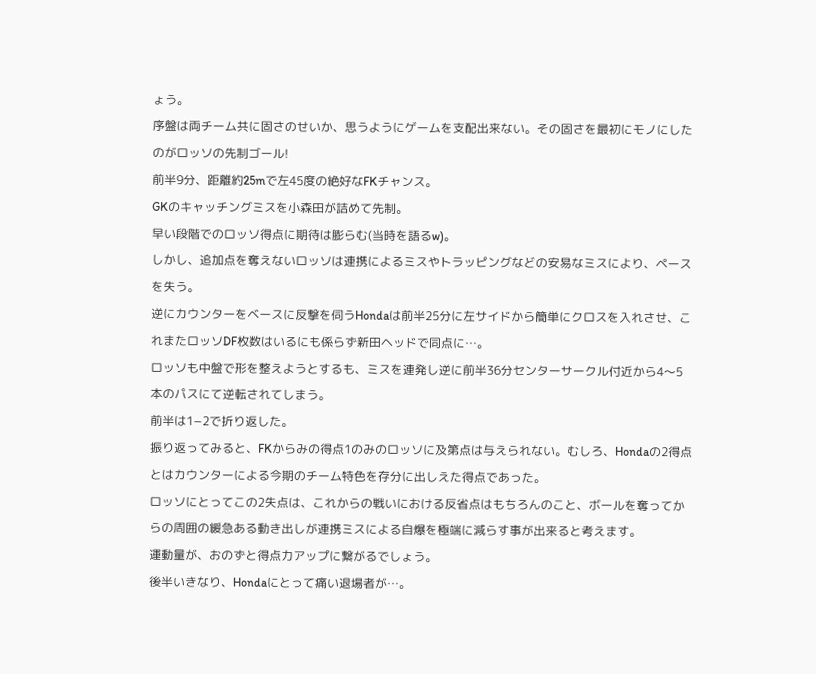ょう。
序盤は両チーム共に固さのせいか、思うようにゲームを支配出来ない。その固さを最初にモノにしたのがロッソの先制ゴール!
前半9分、距離約25mで左45度の絶好なFKチャンス。
GKのキャッチングミスを小森田が詰めて先制。
早い段階でのロッソ得点に期待は膨らむ(当時を語るw)。
しかし、追加点を奪えないロッソは連携によるミスやトラッピングなどの安易なミスにより、ペースを失う。
逆にカウンターをベースに反撃を伺うHondaは前半25分に左サイドから簡単にクロスを入れさせ、これまたロッソDF枚数はいるにも係らず新田ヘッドで同点に…。
ロッソも中盤で形を整えようとするも、ミスを連発し逆に前半36分センターサークル付近から4〜5本のパスにて逆転されてしまう。
前半は1−2で折り返した。
振り返ってみると、FKからみの得点1のみのロッソに及第点は与えられない。むしろ、Hondaの2得点とはカウンターによる今期のチーム特色を存分に出しえた得点であった。
ロッソにとってこの2失点は、これからの戦いにおける反省点はもちろんのこと、ボールを奪ってからの周囲の緩急ある動き出しが連携ミスによる自爆を極端に減らす事が出来ると考えます。
運動量が、おのずと得点力アップに繋がるでしょう。
後半いきなり、Hondaにとって痛い退場者が…。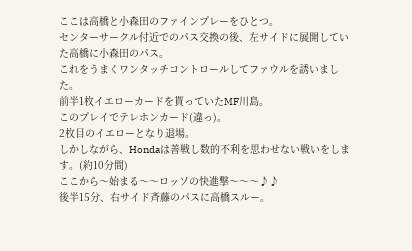ここは高橋と小森田のファインプレーをひとつ。
センターサークル付近でのパス交換の後、左サイドに展開していた高橋に小森田のパス。
これをうまくワンタッチコントロールしてファウルを誘いました。
前半1枚イエローカードを貰っていたMF川島。
このプレイでテレホンカード(違っ)。
2枚目のイエローとなり退場。
しかしながら、Hondaは善戦し数的不利を思わせない戦いをします。(約10分間)
ここから〜始まる〜〜ロッソの快進撃〜〜〜♪♪
後半15分、右サイド斉藤のパスに高橋スルー。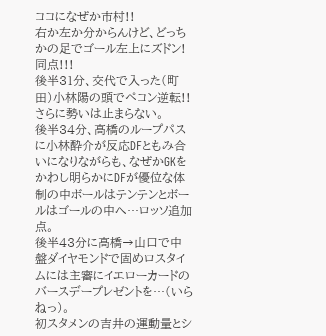ココになぜか市村!!
右か左か分からんけど、どっちかの足でゴール左上にズドン!
同点!!!
後半31分、交代で入った(町田)小林陽の頭でペコン逆転!!
さらに勢いは止まらない。
後半34分、高橋のループパスに小林酔介が反応DFともみ合いになりながらも、なぜかGKをかわし明らかにDFが優位な体制の中ボールはテンテンとボールはゴールの中へ…ロッソ追加点。
後半43分に高橋→山口で中盤ダイヤモンドで固めロスタイムには主審にイエローカードのバースデープレゼントを…(いらねっ)。
初スタメンの吉井の運動量とシ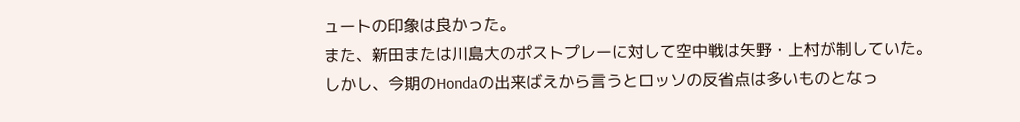ュートの印象は良かった。
また、新田または川島大のポストプレーに対して空中戦は矢野・上村が制していた。
しかし、今期のHondaの出来ばえから言うとロッソの反省点は多いものとなっ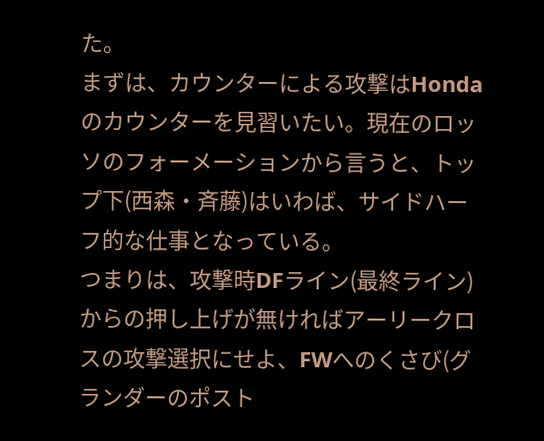た。
まずは、カウンターによる攻撃はHondaのカウンターを見習いたい。現在のロッソのフォーメーションから言うと、トップ下(西森・斉藤)はいわば、サイドハーフ的な仕事となっている。
つまりは、攻撃時DFライン(最終ライン)からの押し上げが無ければアーリークロスの攻撃選択にせよ、FWへのくさび(グランダーのポスト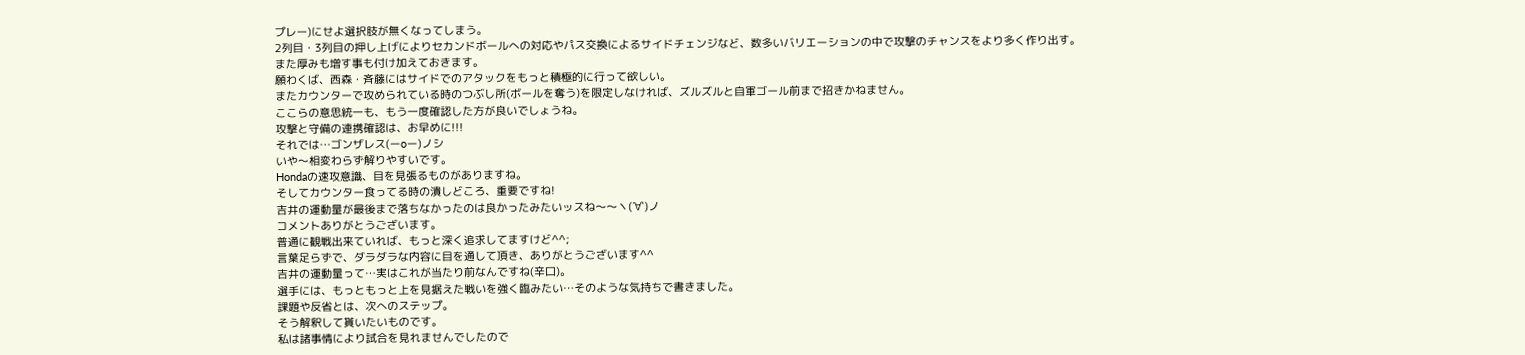プレー)にせよ選択肢が無くなってしまう。
2列目・3列目の押し上げによりセカンドボールへの対応やパス交換によるサイドチェンジなど、数多いバリエーションの中で攻撃のチャンスをより多く作り出す。
また厚みも増す事も付け加えておきます。
願わくば、西森・斉藤にはサイドでのアタックをもっと積極的に行って欲しい。
またカウンターで攻められている時のつぶし所(ボールを奪う)を限定しなければ、ズルズルと自軍ゴール前まで招きかねません。
ここらの意思統一も、もう一度確認した方が良いでしょうね。
攻撃と守備の連携確認は、お早めに!!!
それでは…ゴンザレス(ーoー)ノシ
いや〜相変わらず解りやすいです。
Hondaの速攻意識、目を見張るものがありますね。
そしてカウンター食ってる時の潰しどころ、重要ですね!
吉井の運動量が最後まで落ちなかったのは良かったみたいッスね〜〜ヽ(´∀`)ノ
コメントありがとうございます。
普通に観戦出来ていれば、もっと深く追求してますけど^^;
言葉足らずで、ダラダラな内容に目を通して頂き、ありがとうございます^^
吉井の運動量って…実はこれが当たり前なんですね(辛口)。
選手には、もっともっと上を見据えた戦いを強く臨みたい…そのような気持ちで書きました。
課題や反省とは、次へのステップ。
そう解釈して貰いたいものです。
私は諸事情により試合を見れませんでしたので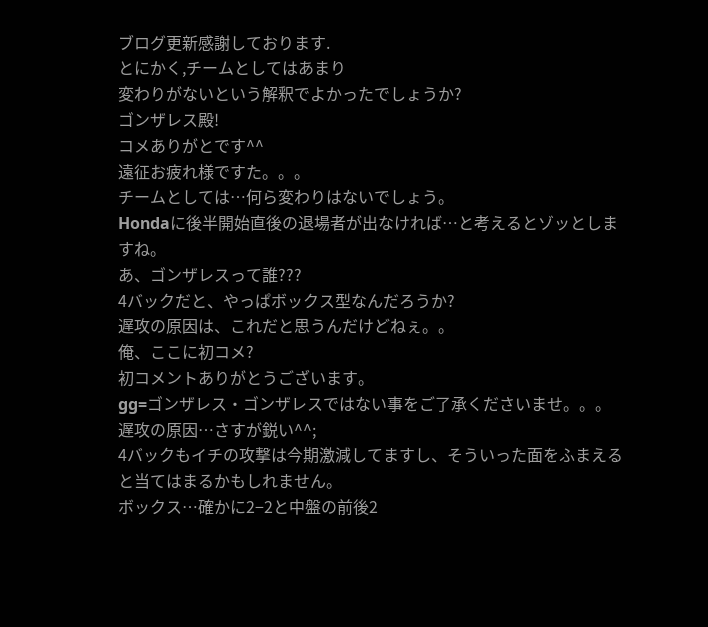ブログ更新感謝しております.
とにかく,チームとしてはあまり
変わりがないという解釈でよかったでしょうか?
ゴンザレス殿!
コメありがとです^^
遠征お疲れ様ですた。。。
チームとしては…何ら変わりはないでしょう。
Hondaに後半開始直後の退場者が出なければ…と考えるとゾッとしますね。
あ、ゴンザレスって誰???
4バックだと、やっぱボックス型なんだろうか?
遅攻の原因は、これだと思うんだけどねぇ。。
俺、ここに初コメ?
初コメントありがとうございます。
gg=ゴンザレス・ゴンザレスではない事をご了承くださいませ。。。
遅攻の原因…さすが鋭い^^;
4バックもイチの攻撃は今期激減してますし、そういった面をふまえると当てはまるかもしれません。
ボックス…確かに2−2と中盤の前後2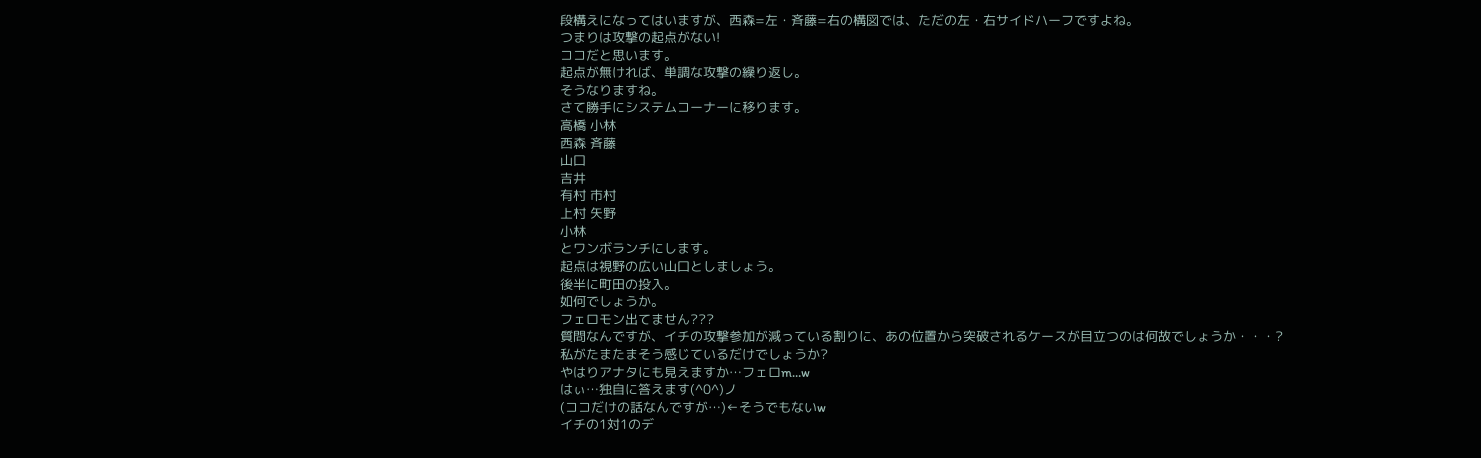段構えになってはいますが、西森=左・斉藤=右の構図では、ただの左・右サイドハーフですよね。
つまりは攻撃の起点がない!
ココだと思います。
起点が無ければ、単調な攻撃の繰り返し。
そうなりますね。
さて勝手にシステムコーナーに移ります。
高橋 小林
西森 斉藤
山口
吉井
有村 市村
上村 矢野
小林
とワンボランチにします。
起点は視野の広い山口としましょう。
後半に町田の投入。
如何でしょうか。
フェロモン出てません???
質問なんですが、イチの攻撃参加が減っている割りに、あの位置から突破されるケースが目立つのは何故でしょうか・・・?
私がたまたまそう感じているだけでしょうか?
やはりアナタにも見えますか…フェロm…w
はぃ…独自に答えます(^0^)ノ
(ココだけの話なんですが…)←そうでもないw
イチの1対1のデ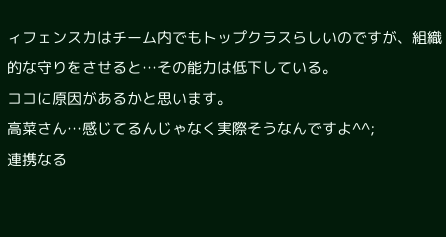ィフェンスカはチーム内でもトップクラスらしいのですが、組織的な守りをさせると…その能力は低下している。
ココに原因があるかと思います。
高菜さん…感じてるんじゃなく実際そうなんですよ^^;
連携なる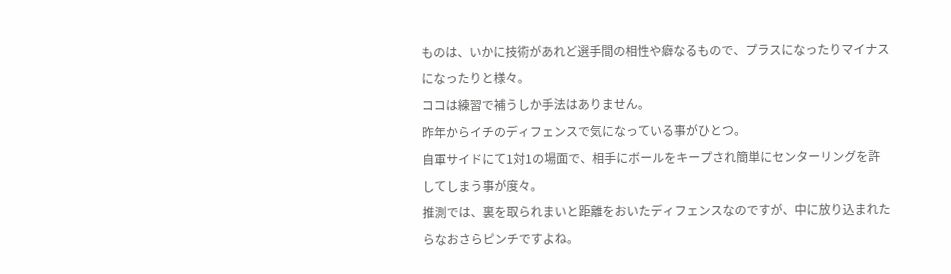ものは、いかに技術があれど選手間の相性や癖なるもので、プラスになったりマイナスになったりと様々。
ココは練習で補うしか手法はありません。
昨年からイチのディフェンスで気になっている事がひとつ。
自軍サイドにて1対1の場面で、相手にボールをキープされ簡単にセンターリングを許してしまう事が度々。
推測では、裏を取られまいと距離をおいたディフェンスなのですが、中に放り込まれたらなおさらピンチですよね。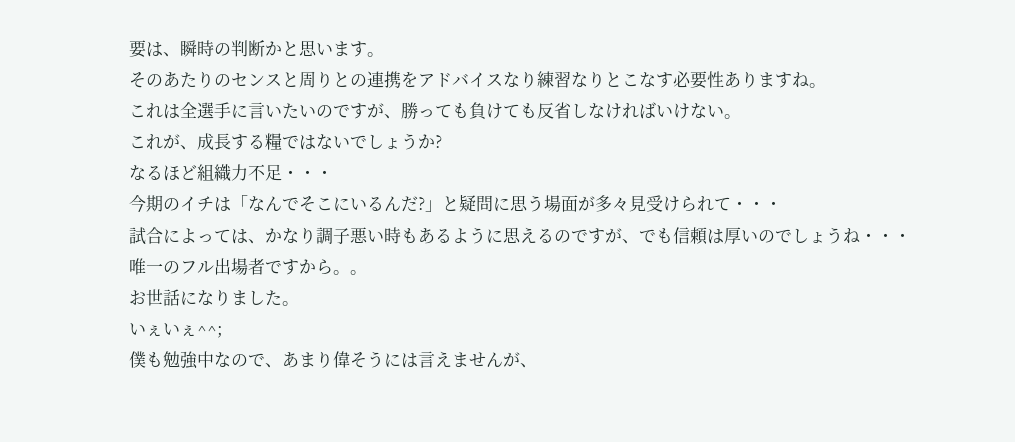要は、瞬時の判断かと思います。
そのあたりのセンスと周りとの連携をアドバイスなり練習なりとこなす必要性ありますね。
これは全選手に言いたいのですが、勝っても負けても反省しなければいけない。
これが、成長する糧ではないでしょうか?
なるほど組織力不足・・・
今期のイチは「なんでそこにいるんだ?」と疑問に思う場面が多々見受けられて・・・
試合によっては、かなり調子悪い時もあるように思えるのですが、でも信頼は厚いのでしょうね・・・
唯一のフル出場者ですから。。
お世話になりました。
いぇいぇ^^;
僕も勉強中なので、あまり偉そうには言えませんが、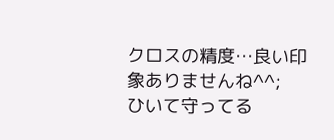クロスの精度…良い印象ありませんね^^;
ひいて守ってる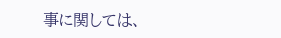事に関しては、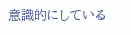意識的にしている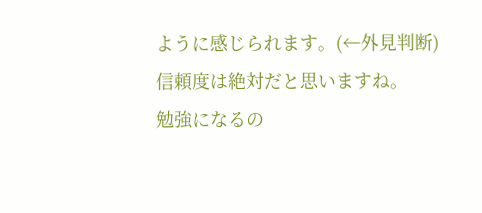ように感じられます。(←外見判断)
信頼度は絶対だと思いますね。
勉強になるの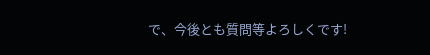で、今後とも質問等よろしくです!